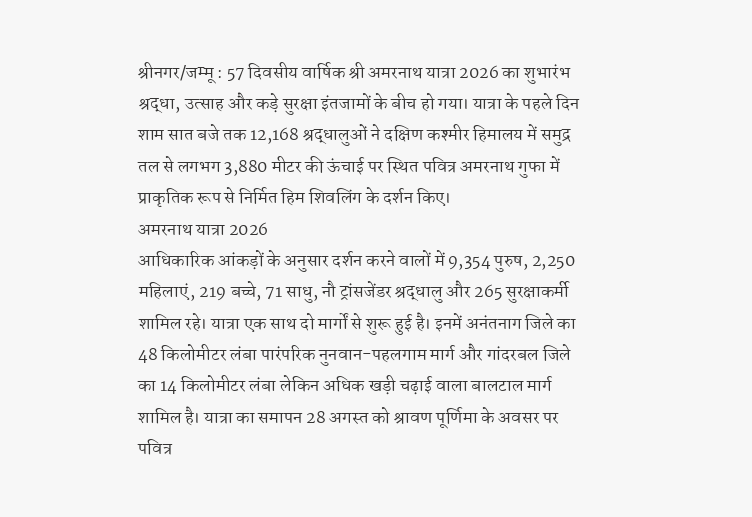श्रीनगर/जम्मू : 57 दिवसीय वार्षिक श्री अमरनाथ यात्रा 2026 का शुभारंभ श्रद्धा, उत्साह और कड़े सुरक्षा इंतजामों के बीच हो गया। यात्रा के पहले दिन शाम सात बजे तक 12,168 श्रद्धालुओं ने दक्षिण कश्मीर हिमालय में समुद्र तल से लगभग 3,880 मीटर की ऊंचाई पर स्थित पवित्र अमरनाथ गुफा में प्राकृतिक रूप से निर्मित हिम शिवलिंग के दर्शन किए।
अमरनाथ यात्रा 2026
आधिकारिक आंकड़ों के अनुसार दर्शन करने वालों में 9,354 पुरुष, 2,250 महिलाएं, 219 बच्चे, 71 साधु, नौ ट्रांसजेंडर श्रद्धालु और 265 सुरक्षाकर्मी शामिल रहे। यात्रा एक साथ दो मार्गों से शुरू हुई है। इनमें अनंतनाग जिले का 48 किलोमीटर लंबा पारंपरिक नुनवान-पहलगाम मार्ग और गांदरबल जिले का 14 किलोमीटर लंबा लेकिन अधिक खड़ी चढ़ाई वाला बालटाल मार्ग शामिल है। यात्रा का समापन 28 अगस्त को श्रावण पूर्णिमा के अवसर पर पवित्र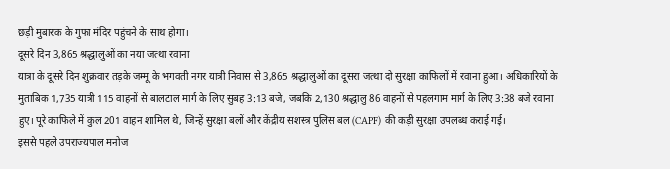छड़ी मुबारक के गुफा मंदिर पहुंचने के साथ होगा।
दूसरे दिन 3,865 श्रद्धालुओं का नया जत्था रवाना
यात्रा के दूसरे दिन शुक्रवार तड़के जम्मू के भगवती नगर यात्री निवास से 3,865 श्रद्धालुओं का दूसरा जत्था दो सुरक्षा काफिलों में रवाना हुआ। अधिकारियों के मुताबिक 1,735 यात्री 115 वाहनों से बालटाल मार्ग के लिए सुबह 3:13 बजे, जबकि 2,130 श्रद्धालु 86 वाहनों से पहलगाम मार्ग के लिए 3:38 बजे रवाना हुए। पूरे काफिले में कुल 201 वाहन शामिल थे, जिन्हें सुरक्षा बलों और केंद्रीय सशस्त्र पुलिस बल (CAPF) की कड़ी सुरक्षा उपलब्ध कराई गई।
इससे पहले उपराज्यपाल मनोज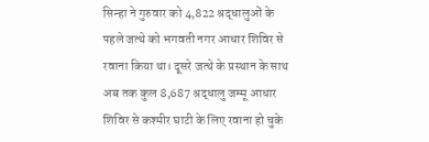सिन्हा ने गुरुवार को 4,822 श्रद्धालुओं के पहले जत्थे को भगवती नगर आधार शिविर से रवाना किया था। दूसरे जत्थे के प्रस्थान के साथ अब तक कुल 8,687 श्रद्धालु जम्मू आधार शिविर से कश्मीर घाटी के लिए रवाना हो चुके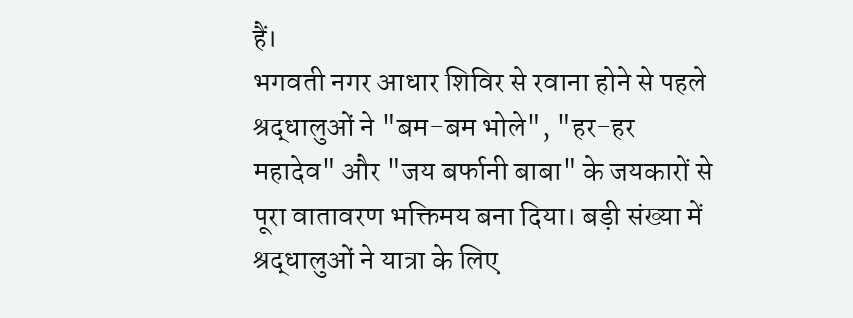हैं।
भगवती नगर आधार शिविर से रवाना होने से पहले श्रद्धालुओं ने "बम-बम भोले", "हर-हर महादेव" और "जय बर्फानी बाबा" के जयकारों से पूरा वातावरण भक्तिमय बना दिया। बड़ी संख्या में श्रद्धालुओं ने यात्रा के लिए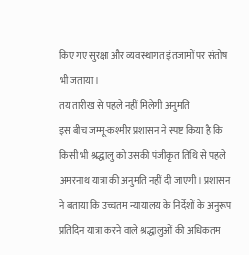किए गए सुरक्षा और व्यवस्थागत इंतजामों पर संतोष भी जताया।
तय तारीख से पहले नहीं मिलेगी अनुमति
इस बीच जम्मू-कश्मीर प्रशासन ने स्पष्ट किया है कि किसी भी श्रद्धालु को उसकी पंजीकृत तिथि से पहले अमरनाथ यात्रा की अनुमति नहीं दी जाएगी। प्रशासन ने बताया कि उच्चतम न्यायालय के निर्देशों के अनुरूप प्रतिदिन यात्रा करने वाले श्रद्धालुओं की अधिकतम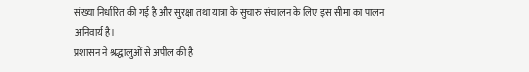संख्या निर्धारित की गई है और सुरक्षा तथा यात्रा के सुचारु संचालन के लिए इस सीमा का पालन अनिवार्य है।
प्रशासन ने श्रद्धालुओं से अपील की है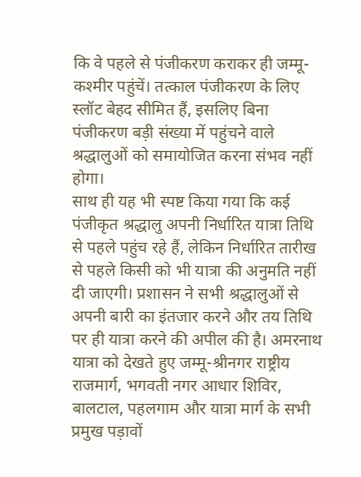कि वे पहले से पंजीकरण कराकर ही जम्मू-कश्मीर पहुंचें। तत्काल पंजीकरण के लिए स्लॉट बेहद सीमित हैं, इसलिए बिना पंजीकरण बड़ी संख्या में पहुंचने वाले श्रद्धालुओं को समायोजित करना संभव नहीं होगा।
साथ ही यह भी स्पष्ट किया गया कि कई पंजीकृत श्रद्धालु अपनी निर्धारित यात्रा तिथि से पहले पहुंच रहे हैं, लेकिन निर्धारित तारीख से पहले किसी को भी यात्रा की अनुमति नहीं दी जाएगी। प्रशासन ने सभी श्रद्धालुओं से अपनी बारी का इंतजार करने और तय तिथि पर ही यात्रा करने की अपील की है। अमरनाथ यात्रा को देखते हुए जम्मू-श्रीनगर राष्ट्रीय राजमार्ग, भगवती नगर आधार शिविर, बालटाल, पहलगाम और यात्रा मार्ग के सभी प्रमुख पड़ावों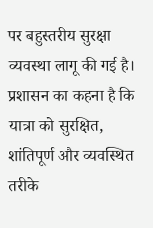पर बहुस्तरीय सुरक्षा व्यवस्था लागू की गई है। प्रशासन का कहना है कि यात्रा को सुरक्षित, शांतिपूर्ण और व्यवस्थित तरीके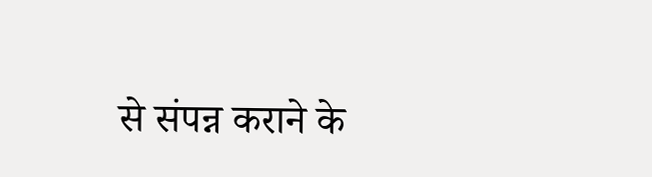से संपन्न कराने के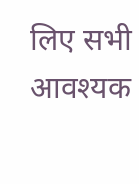लिए सभी आवश्यक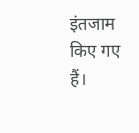इंतजाम किए गए हैं।